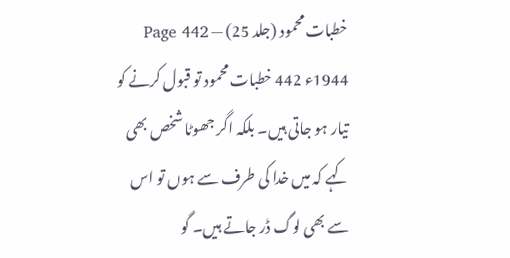خطبات محمود (جلد 25) — Page 442
1944ء 442 خطبات محمود تو قبول کرنے کو تیار ہو جاتی ہیں۔ بلکہ اگر جھوٹا شخص بھی کہے کہ میں خدا کی طرف سے ہوں تو اس سے بھی لوگ ڈر جاتے ہیں۔ گو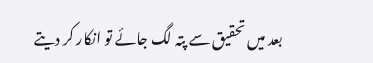بعد میں تحقیق سے پتہ لگ جائے تو انکار کر دیتے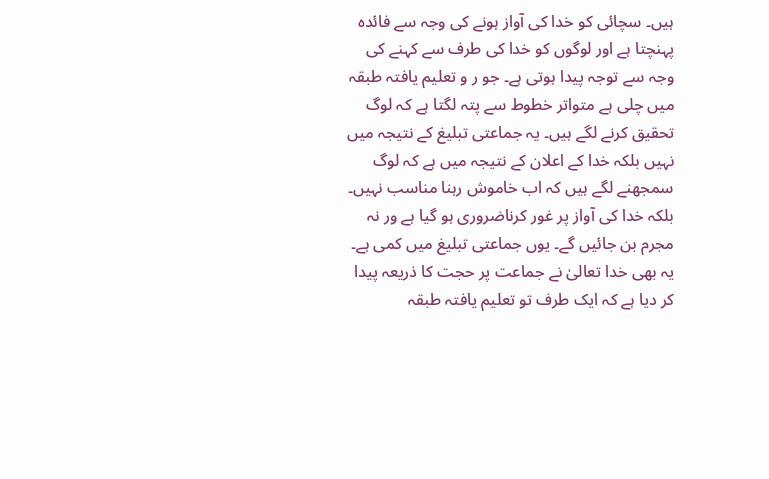ہیں۔ سچائی کو خدا کی آواز ہونے کی وجہ سے فائدہ پہنچتا ہے اور لوگوں کو خدا کی طرف سے کہنے کی وجہ سے توجہ پیدا ہوتی ہے۔ جو ر و تعلیم یافتہ طبقہ میں چلی ہے متواتر خطوط سے پتہ لگتا ہے کہ لوگ تحقیق کرنے لگے ہیں۔ یہ جماعتی تبلیغ کے نتیجہ میں نہیں بلکہ خدا کے اعلان کے نتیجہ میں ہے کہ لوگ سمجھنے لگے ہیں کہ اب خاموش رہنا مناسب نہیں۔ بلکہ خدا کی آواز پر غور کرناضروری ہو گیا ہے ور نہ مجرم بن جائیں گے۔ یوں جماعتی تبلیغ میں کمی ہے۔ یہ بھی خدا تعالیٰ نے جماعت پر حجت کا ذریعہ پیدا کر دیا ہے کہ ایک طرف تو تعلیم یافتہ طبقہ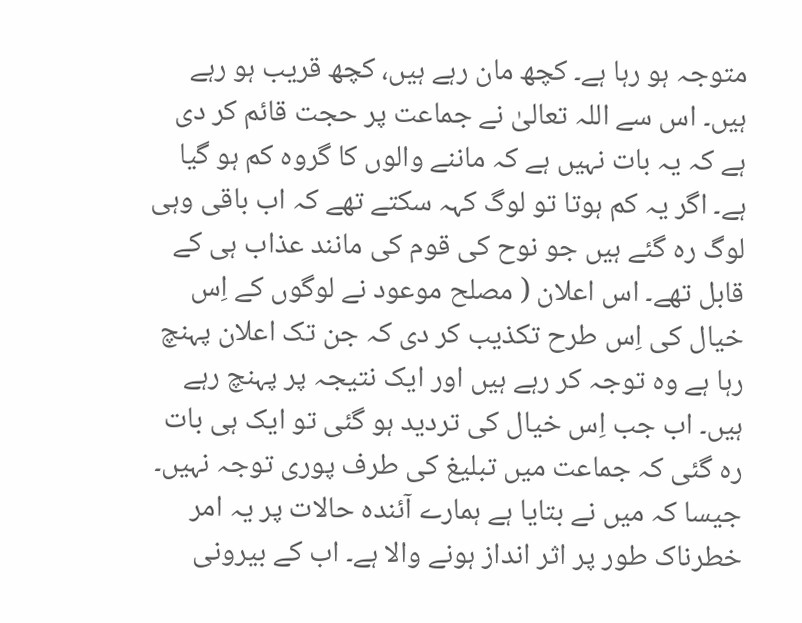متوجہ ہو رہا ہے۔ کچھ مان رہے ہیں، کچھ قریب ہو رہے ہیں۔ اس سے اللہ تعالیٰ نے جماعت پر حجت قائم کر دی ہے کہ یہ بات نہیں ہے کہ ماننے والوں کا گروہ کم ہو گیا ہے۔ اگر یہ کم ہوتا تو لوگ کہہ سکتے تھے کہ اب باقی وہی لوگ رہ گئے ہیں جو نوح کی قوم کی مانند عذاب ہی کے قابل تھے۔ اس اعلان ( مصلح موعود نے لوگوں کے اِس خیال کی اِس طرح تکذیب کر دی کہ جن تک اعلان پہنچ رہا ہے وہ توجہ کر رہے ہیں اور ایک نتیجہ پر پہنچ رہے ہیں۔ اب جب اِس خیال کی تردید ہو گئی تو ایک ہی بات رہ گئی کہ جماعت میں تبلیغ کی طرف پوری توجہ نہیں۔ جیسا کہ میں نے بتایا ہے ہمارے آئندہ حالات پر یہ امر خطرناک طور پر اثر انداز ہونے والا ہے۔ اب کے بیرونی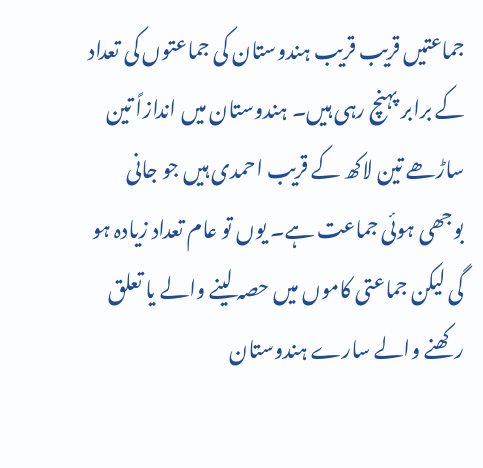جماعتیں قریب قریب ہندوستان کی جماعتوں کی تعداد کے برابر پہنچ رہی ہیں۔ ہندوستان میں اندازاً تین ساڑھے تین لاکھ کے قریب احمدی ہیں جو جانی بوجھی ہوئی جماعت ہے۔ یوں تو عام تعداد زیادہ ہو گی لیکن جماعتی کاموں میں حصہ لینے والے یا تعلق رکھنے والے سارے ہندوستان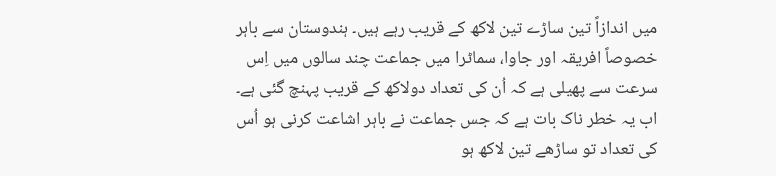میں اندازاً تین ساڑے تین لاکھ کے قریب رہے ہیں۔ ہندوستان سے باہر خصوصاً افریقہ اور جاوا، سماٹرا میں جماعت چند سالوں میں اِس سرعت سے پھیلی ہے کہ اُن کی تعداد دولاکھ کے قریب پہنچ گئی ہے۔ اب یہ خطر ناک بات ہے کہ جس جماعت نے باہر اشاعت کرنی ہو اُس کی تعداد تو ساڑھے تین لاکھ ہو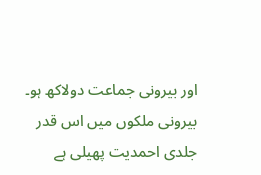اور بیرونی جماعت دولاکھ ہو۔ بیرونی ملکوں میں اس قدر جلدی احمدیت پھیلی ہے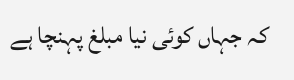کہ جہاں کوئی نیا مبلغ پہنچا ہے